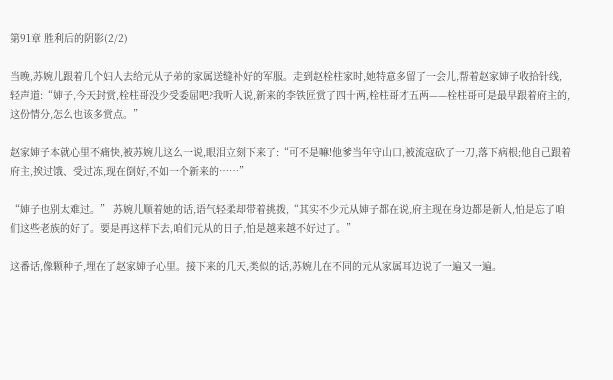第91章 胜利后的阴影(2/2)

当晚,苏婉儿跟着几个妇人去给元从子弟的家属送缝补好的军服。走到赵栓柱家时,她特意多留了一会儿,帮着赵家婶子收拾针线,轻声道:“婶子,今天封赏,栓柱哥没少受委屈吧?我听人说,新来的李铁匠赏了四十两,栓柱哥才五两——栓柱哥可是最早跟着府主的,这份情分,怎么也该多赏点。”

赵家婶子本就心里不痛快,被苏婉儿这么一说,眼泪立刻下来了:“可不是嘛!他爹当年守山口,被流寇砍了一刀,落下病根;他自己跟着府主,挨过饿、受过冻,现在倒好,不如一个新来的……”

“婶子也别太难过。” 苏婉儿顺着她的话,语气轻柔却带着挑拨,“其实不少元从婶子都在说,府主现在身边都是新人,怕是忘了咱们这些老族的好了。要是再这样下去,咱们元从的日子,怕是越来越不好过了。”

这番话,像颗种子,埋在了赵家婶子心里。接下来的几天,类似的话,苏婉儿在不同的元从家属耳边说了一遍又一遍。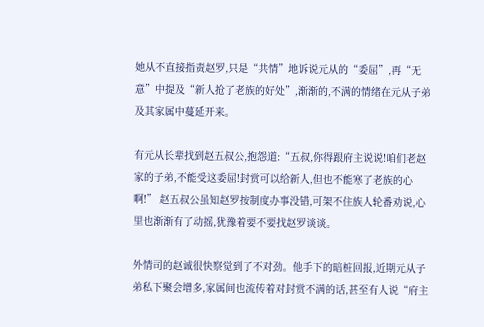她从不直接指责赵罗,只是“共情”地诉说元从的“委屈”,再“无意”中提及“新人抢了老族的好处”,渐渐的,不满的情绪在元从子弟及其家属中蔓延开来。

有元从长辈找到赵五叔公,抱怨道:“五叔,你得跟府主说说!咱们老赵家的子弟,不能受这委屈!封赏可以给新人,但也不能寒了老族的心啊!” 赵五叔公虽知赵罗按制度办事没错,可架不住族人轮番劝说,心里也渐渐有了动摇,犹豫着要不要找赵罗谈谈。

外情司的赵诚很快察觉到了不对劲。他手下的暗桩回报,近期元从子弟私下聚会增多,家属间也流传着对封赏不满的话,甚至有人说“府主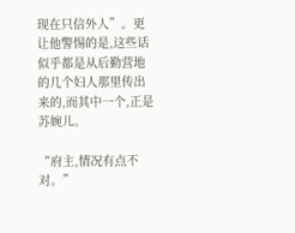现在只信外人”。更让他警惕的是,这些话似乎都是从后勤营地的几个妇人那里传出来的,而其中一个,正是苏婉儿。

“府主,情况有点不对。”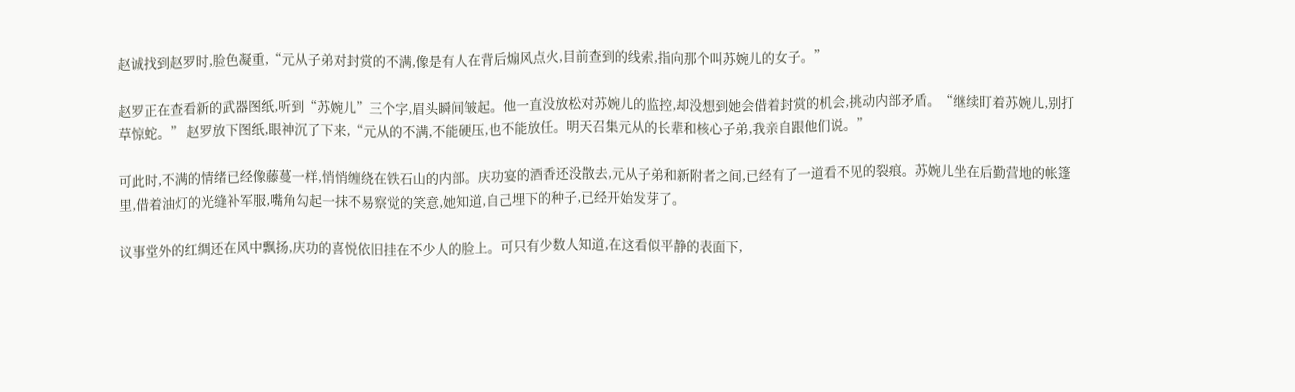赵诚找到赵罗时,脸色凝重,“元从子弟对封赏的不满,像是有人在背后煽风点火,目前查到的线索,指向那个叫苏婉儿的女子。”

赵罗正在查看新的武器图纸,听到“苏婉儿”三个字,眉头瞬间皱起。他一直没放松对苏婉儿的监控,却没想到她会借着封赏的机会,挑动内部矛盾。“继续盯着苏婉儿,别打草惊蛇。” 赵罗放下图纸,眼神沉了下来,“元从的不满,不能硬压,也不能放任。明天召集元从的长辈和核心子弟,我亲自跟他们说。”

可此时,不满的情绪已经像藤蔓一样,悄悄缠绕在铁石山的内部。庆功宴的酒香还没散去,元从子弟和新附者之间,已经有了一道看不见的裂痕。苏婉儿坐在后勤营地的帐篷里,借着油灯的光缝补军服,嘴角勾起一抹不易察觉的笑意,她知道,自己埋下的种子,已经开始发芽了。

议事堂外的红绸还在风中飘扬,庆功的喜悦依旧挂在不少人的脸上。可只有少数人知道,在这看似平静的表面下,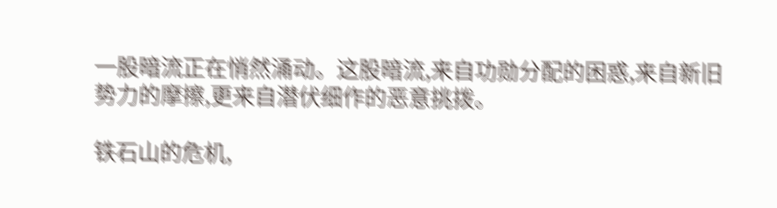一股暗流正在悄然涌动。这股暗流,来自功勋分配的困惑,来自新旧势力的摩擦,更来自潜伏细作的恶意挑拨。

铁石山的危机,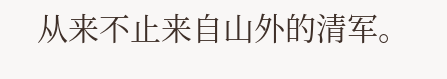从来不止来自山外的清军。